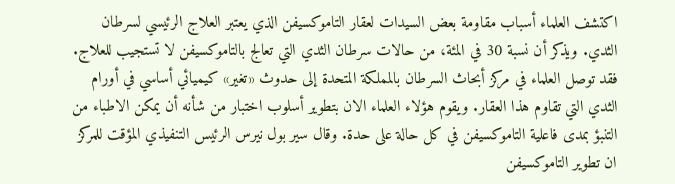اكتشف العلماء أسباب مقاومة بعض السيدات لعقار التاموكسيفن الذي يعتبر العلاج الرئيسي لسرطان الثدي. ويذكر أن نسبة 30 في المئة، من حالات سرطان الثدي التي تعالج بالتاموكسيفن لا تستجيب للعلاج. فقد توصل العلماء في مركز أبحاث السرطان بالمملكة المتحدة إلى حدوث «تغير» كيميائي أساسي في أورام الثدي التي تقاوم هذا العقار. ويقوم هؤلاء العلماء الان بتطوير أسلوب اختبار من شأنه أن يمكن الاطباء من التنبؤ بمدى فاعلية التاموكسيفن في كل حالة على حدة. وقال سير بول نيرس الرئيس التنفيذي المؤقت للمركز ان تطوير التاموكسيفن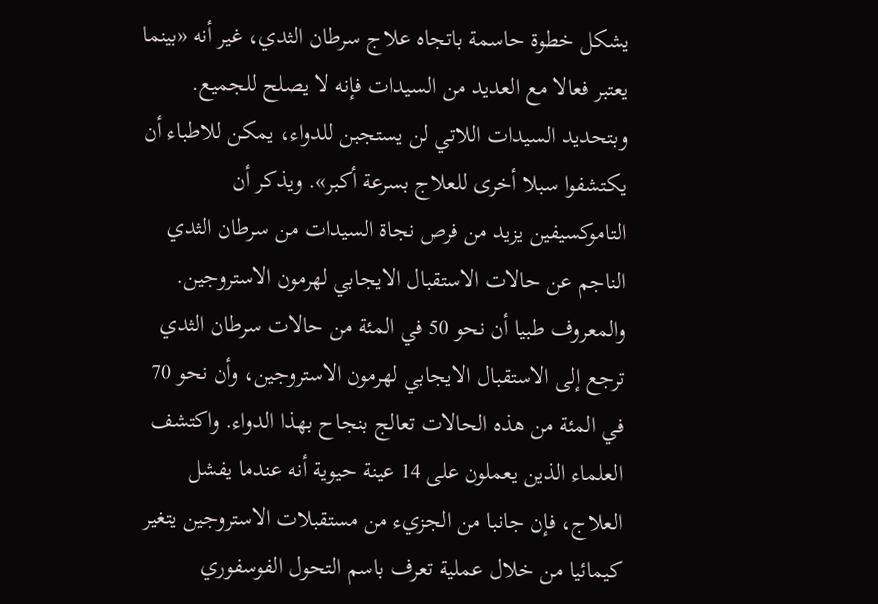يشكل خطوة حاسمة باتجاه علاج سرطان الثدي، غير أنه «بينما يعتبر فعالا مع العديد من السيدات فإنه لا يصلح للجميع. وبتحديد السيدات اللاتي لن يستجبن للدواء، يمكن للاطباء أن يكتشفوا سبلا أخرى للعلاج بسرعة أكبر». ويذكر أن التاموكسيفين يزيد من فرص نجاة السيدات من سرطان الثدي الناجم عن حالات الاستقبال الايجابي لهرمون الاستروجين. والمعروف طبيا أن نحو 50 في المئة من حالات سرطان الثدي ترجع إلى الاستقبال الايجابي لهرمون الاستروجين، وأن نحو 70 في المئة من هذه الحالات تعالج بنجاح بهذا الدواء. واكتشف العلماء الذين يعملون على 14 عينة حيوية أنه عندما يفشل العلاج، فإن جانبا من الجزيء من مستقبلات الاستروجين يتغير كيمائيا من خلال عملية تعرف باسم التحول الفوسفوري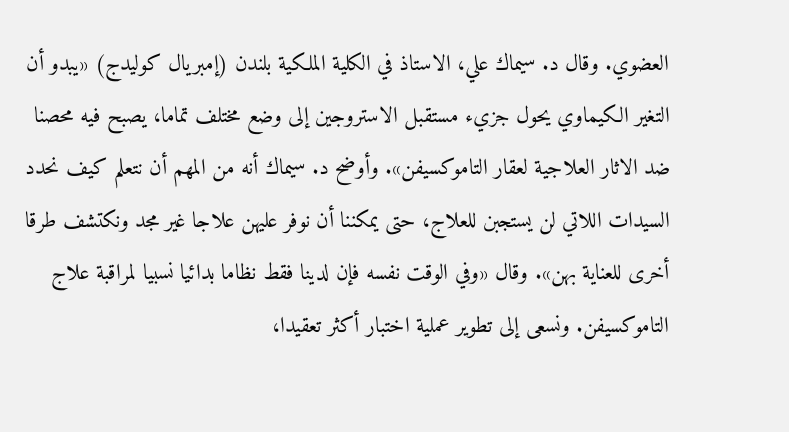العضوي. وقال د. سيماك علي، الاستاذ في الكلية الملكية بلندن (إمبريال كوليدج) «يبدو أن التغير الكيماوي يحول جزيء مستقبل الاستروجين إلى وضع مختلف تماما، يصبح فيه محصنا ضد الاثار العلاجية لعقار التاموكسيفن». وأوضح د. سيماك أنه من المهم أن نتعلم كيف نحدد السيدات اللاتي لن يستجبن للعلاج، حتى يمكننا أن نوفر عليهن علاجا غير مجد ونكتشف طرقا أخرى للعناية بهن». وقال «وفي الوقت نفسه فإن لدينا فقط نظاما بدائيا نسبيا لمراقبة علاج التاموكسيفن. ونسعى إلى تطوير عملية اختبار أكثر تعقيدا،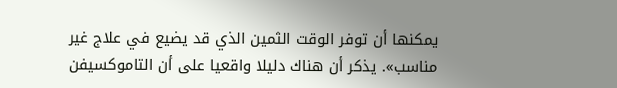يمكنها أن توفر الوقت الثمين الذي قد يضيع في علاج غير مناسب». يذكر أن هناك دليلا واقعيا على أن التاموكسيفن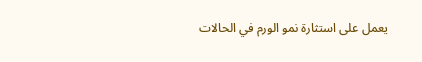يعمل على استثارة نمو الورم في الحالات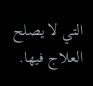التي لا يصلح العلاج فيها.